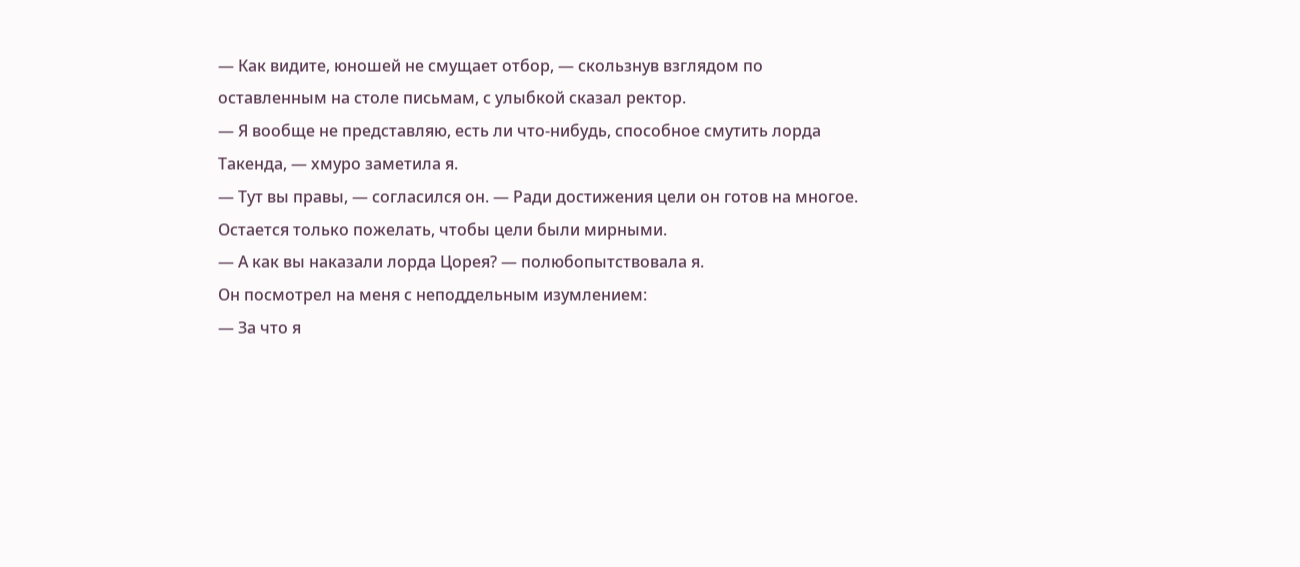— Как видите, юношей не смущает отбор, — скользнув взглядом по оставленным на столе письмам, с улыбкой сказал ректор.
— Я вообще не представляю, есть ли что-нибудь, способное смутить лорда Такенда, — хмуро заметила я.
— Тут вы правы, — согласился он. — Ради достижения цели он готов на многое. Остается только пожелать, чтобы цели были мирными.
— А как вы наказали лорда Цорея? — полюбопытствовала я.
Он посмотрел на меня с неподдельным изумлением:
— За что я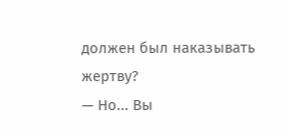должен был наказывать жертву?
— Но... Вы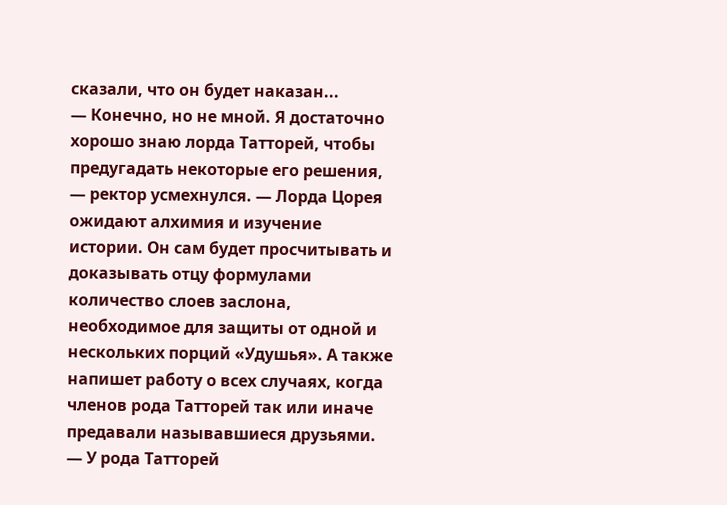сказали, что он будет наказан...
— Конечно, но не мной. Я достаточно хорошо знаю лорда Татторей, чтобы предугадать некоторые его решения, — ректор усмехнулся. — Лорда Цорея ожидают алхимия и изучение истории. Он сам будет просчитывать и доказывать отцу формулами количество слоев заслона, необходимое для защиты от одной и нескольких порций «Удушья». А также напишет работу о всех случаях, когда членов рода Татторей так или иначе предавали называвшиеся друзьями.
— У рода Татторей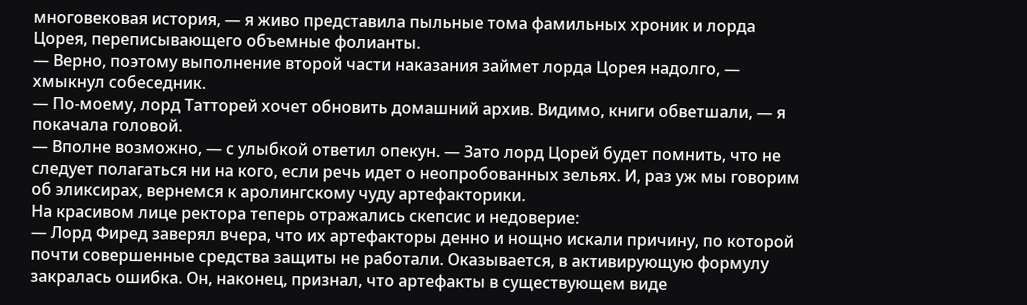многовековая история, — я живо представила пыльные тома фамильных хроник и лорда Цорея, переписывающего объемные фолианты.
— Верно, поэтому выполнение второй части наказания займет лорда Цорея надолго, — хмыкнул собеседник.
— По-моему, лорд Татторей хочет обновить домашний архив. Видимо, книги обветшали, — я покачала головой.
— Вполне возможно, — с улыбкой ответил опекун. — Зато лорд Цорей будет помнить, что не следует полагаться ни на кого, если речь идет о неопробованных зельях. И, раз уж мы говорим об эликсирах, вернемся к аролингскому чуду артефакторики.
На красивом лице ректора теперь отражались скепсис и недоверие:
— Лорд Фиред заверял вчера, что их артефакторы денно и нощно искали причину, по которой почти совершенные средства защиты не работали. Оказывается, в активирующую формулу закралась ошибка. Он, наконец, признал, что артефакты в существующем виде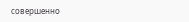совершенно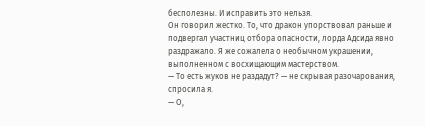бесполезны. И исправить это нельзя.
Он говорил жестко. То, что дракон упорствовал раньше и подвергал участниц отбора опасности, лорда Адсида явно раздражало. Я же сожалела о необычном украшении, выполненном с восхищающим мастерством.
— То есть жуков не раздадут? — не скрывая разочарования, спросила я.
— О,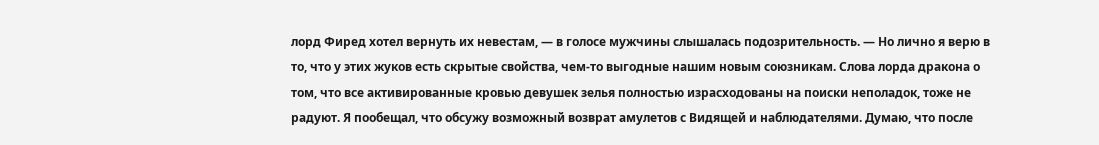лорд Фиред хотел вернуть их невестам, — в голосе мужчины слышалась подозрительность. — Но лично я верю в то, что у этих жуков есть скрытые свойства, чем-то выгодные нашим новым союзникам. Слова лорда дракона о том, что все активированные кровью девушек зелья полностью израсходованы на поиски неполадок, тоже не радуют. Я пообещал, что обсужу возможный возврат амулетов с Видящей и наблюдателями. Думаю, что после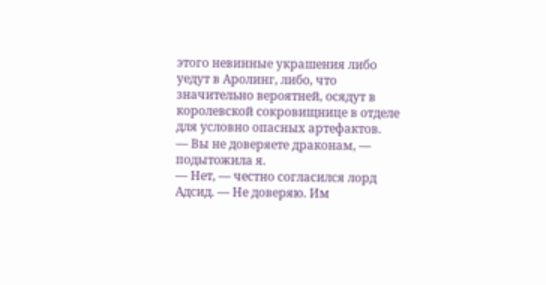этого невинные украшения либо уедут в Аролинг, либо, что значительно вероятней, осядут в королевской сокровищнице в отделе для условно опасных артефактов.
— Вы не доверяете драконам, — подытожила я.
— Нет, — честно согласился лорд Адсид. — Не доверяю. Им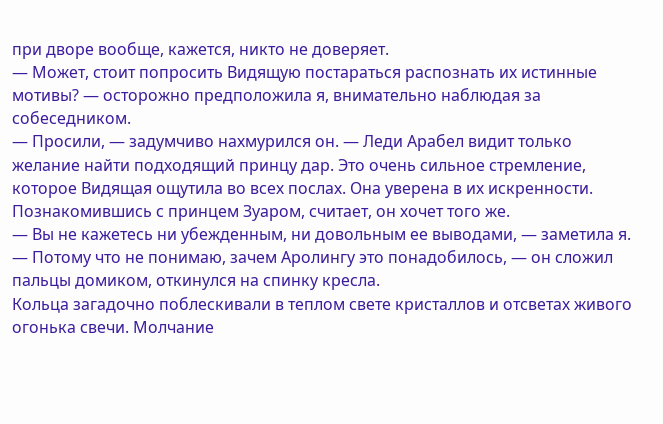при дворе вообще, кажется, никто не доверяет.
— Может, стоит попросить Видящую постараться распознать их истинные мотивы? — осторожно предположила я, внимательно наблюдая за собеседником.
— Просили, — задумчиво нахмурился он. — Леди Арабел видит только желание найти подходящий принцу дар. Это очень сильное стремление, которое Видящая ощутила во всех послах. Она уверена в их искренности. Познакомившись с принцем Зуаром, считает, он хочет того же.
— Вы не кажетесь ни убежденным, ни довольным ее выводами, — заметила я.
— Потому что не понимаю, зачем Аролингу это понадобилось, — он сложил пальцы домиком, откинулся на спинку кресла.
Кольца загадочно поблескивали в теплом свете кристаллов и отсветах живого огонька свечи. Молчание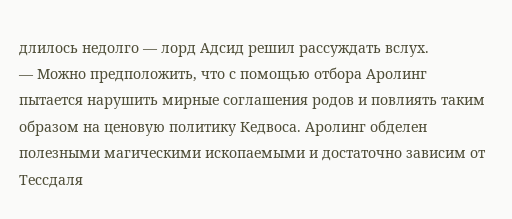длилось недолго — лорд Адсид решил рассуждать вслух.
— Можно предположить, что с помощью отбора Аролинг пытается нарушить мирные соглашения родов и повлиять таким образом на ценовую политику Кедвоса. Аролинг обделен полезными магическими ископаемыми и достаточно зависим от Тессдаля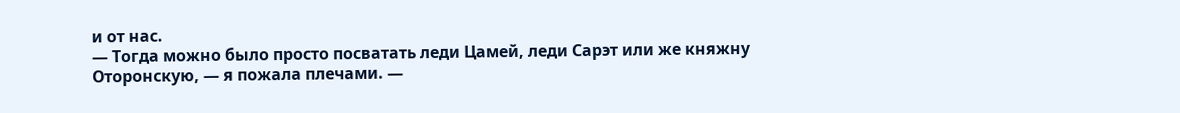и от нас.
— Тогда можно было просто посватать леди Цамей, леди Сарэт или же княжну Оторонскую, — я пожала плечами. —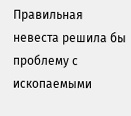Правильная невеста решила бы проблему с ископаемыми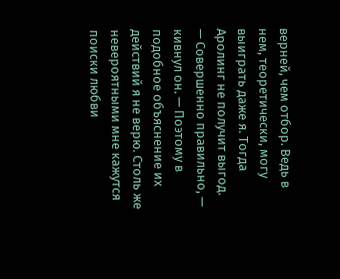верней, чем отбор. Ведь в нем, теоретически, могу выиграть даже я. Тогда Аролинг не получит выгод.
— Совершенно правильно, — кивнул он. — Поэтому в подобное объяснение их действий я не верю. Столь же невероятными мне кажутся поиски любви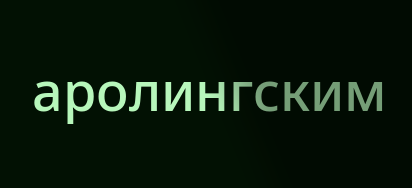аролингским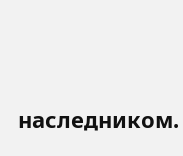наследником.